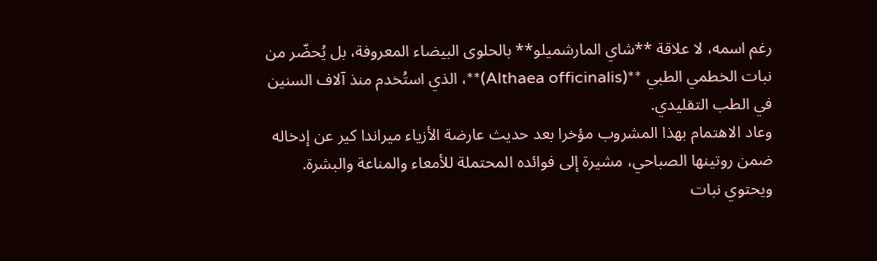رغم اسمه، لا علاقة **شاي المارشميلو** بالحلوى البيضاء المعروفة، بل يُحضّر من نبات الخطمي الطبي **(Althaea officinalis)**، الذي استُخدم منذ آلاف السنين في الطب التقليدي.
وعاد الاهتمام بهذا المشروب مؤخرا بعد حديث عارضة الأزياء ميراندا كير عن إدخاله ضمن روتينها الصباحي، مشيرة إلى فوائده المحتملة للأمعاء والمناعة والبشرة.
ويحتوي نبات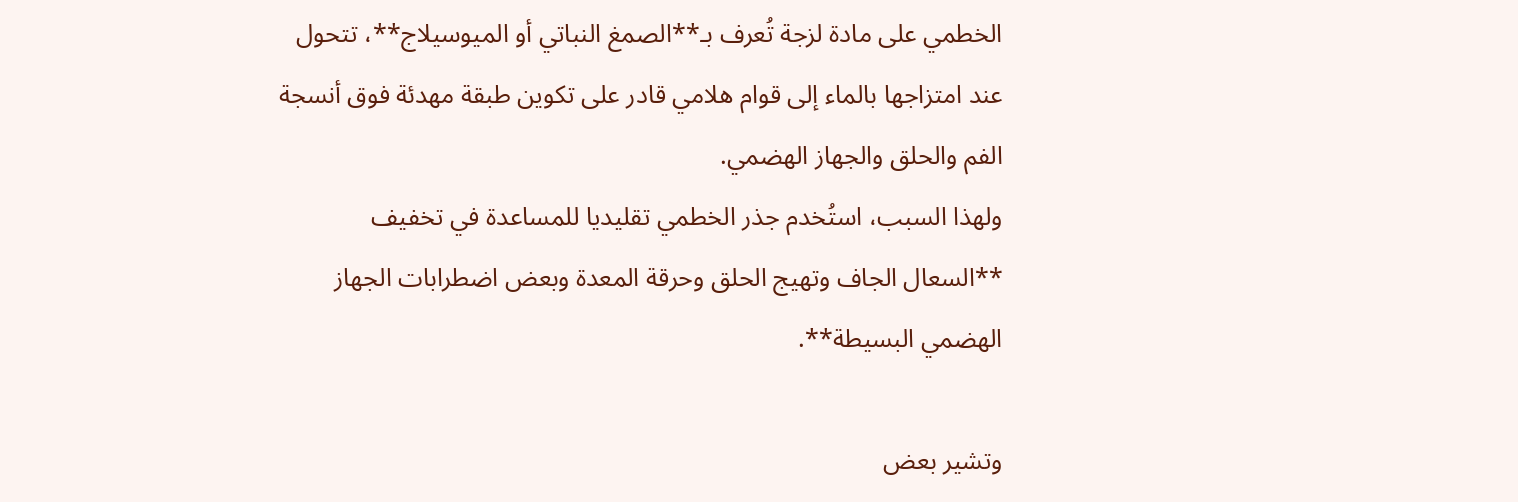الخطمي على مادة لزجة تُعرف بـ**الصمغ النباتي أو الميوسيلاج**، تتحول عند امتزاجها بالماء إلى قوام هلامي قادر على تكوين طبقة مهدئة فوق أنسجة الفم والحلق والجهاز الهضمي.
ولهذا السبب، استُخدم جذر الخطمي تقليديا للمساعدة في تخفيف **السعال الجاف وتهيج الحلق وحرقة المعدة وبعض اضطرابات الجهاز الهضمي البسيطة**.

وتشير بعض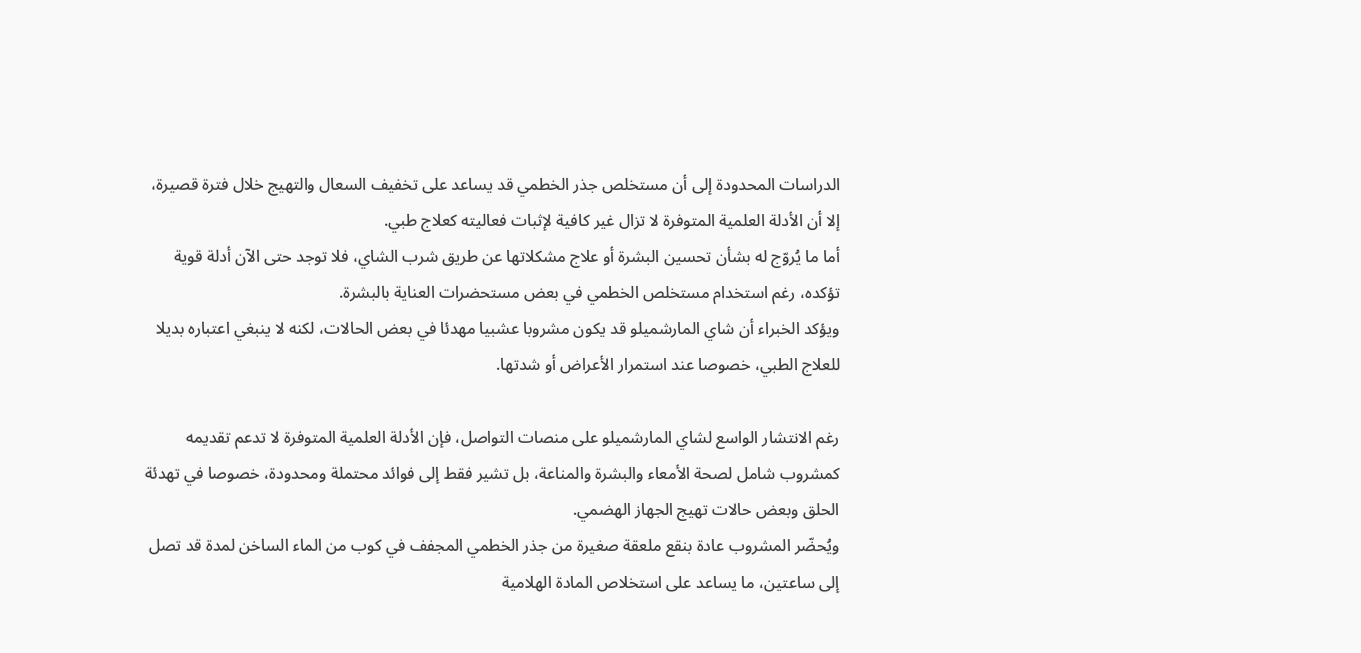الدراسات المحدودة إلى أن مستخلص جذر الخطمي قد يساعد على تخفيف السعال والتهيج خلال فترة قصيرة، إلا أن الأدلة العلمية المتوفرة لا تزال غير كافية لإثبات فعاليته كعلاج طبي.
أما ما يُروّج له بشأن تحسين البشرة أو علاج مشكلاتها عن طريق شرب الشاي، فلا توجد حتى الآن أدلة قوية تؤكده، رغم استخدام مستخلص الخطمي في بعض مستحضرات العناية بالبشرة.
ويؤكد الخبراء أن شاي المارشميلو قد يكون مشروبا عشبيا مهدئا في بعض الحالات، لكنه لا ينبغي اعتباره بديلا للعلاج الطبي، خصوصا عند استمرار الأعراض أو شدتها.

رغم الانتشار الواسع لشاي المارشميلو على منصات التواصل، فإن الأدلة العلمية المتوفرة لا تدعم تقديمه كمشروب شامل لصحة الأمعاء والبشرة والمناعة، بل تشير فقط إلى فوائد محتملة ومحدودة، خصوصا في تهدئة الحلق وبعض حالات تهيج الجهاز الهضمي.
ويُحضّر المشروب عادة بنقع ملعقة صغيرة من جذر الخطمي المجفف في كوب من الماء الساخن لمدة قد تصل إلى ساعتين، ما يساعد على استخلاص المادة الهلامية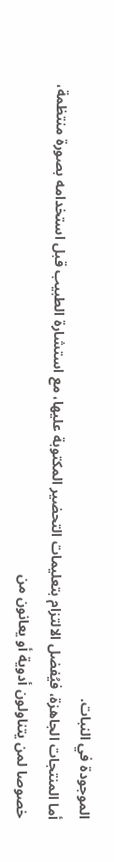الموجودة في النبات.
أما المنتجات الجاهزة، فيُفضل الالتزام بتعليمات التحضير المكتوبة عليها، مع استشارة الطبيب قبل استخدامه بصورة منتظمة، خصوصا لمن يتناولون أدوية أو يعانون من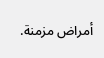أمراض مزمنة.